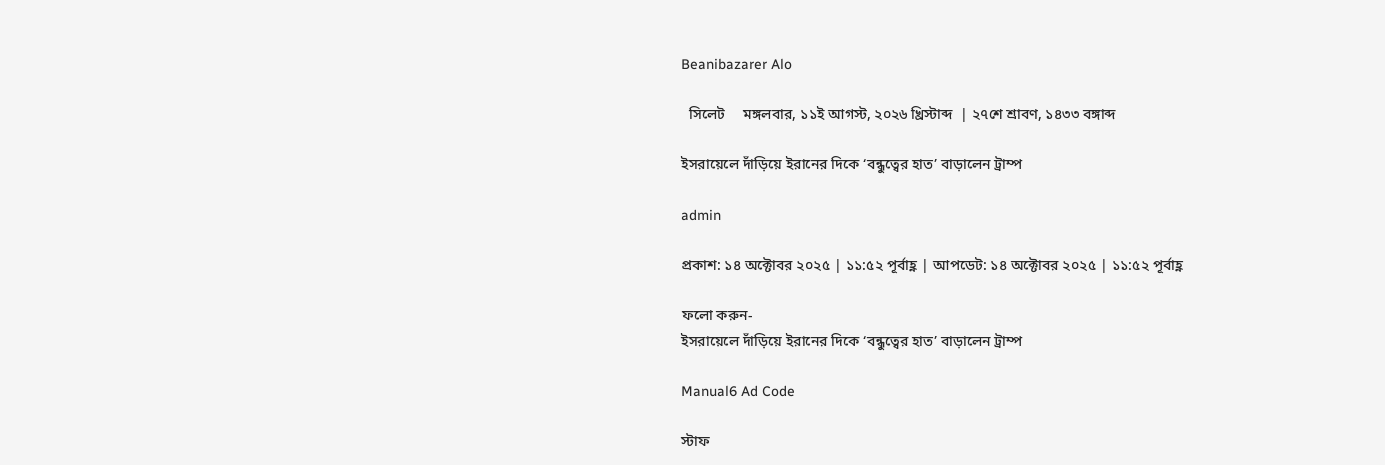Beanibazarer Alo

  সিলেট     মঙ্গলবার, ১১ই আগস্ট, ২০২৬ খ্রিস্টাব্দ  | ২৭শে শ্রাবণ, ১৪৩৩ বঙ্গাব্দ

ইসরায়েলে দাঁড়িয়ে ইরানের দিকে ‘বন্ধুত্বের হাত’ বাড়ালেন ট্রাম্প

admin

প্রকাশ: ১৪ অক্টোবর ২০২৫ | ১১:৫২ পূর্বাহ্ণ | আপডেট: ১৪ অক্টোবর ২০২৫ | ১১:৫২ পূর্বাহ্ণ

ফলো করুন-
ইসরায়েলে দাঁড়িয়ে ইরানের দিকে ‘বন্ধুত্বের হাত’ বাড়ালেন ট্রাম্প

Manual6 Ad Code

স্টাফ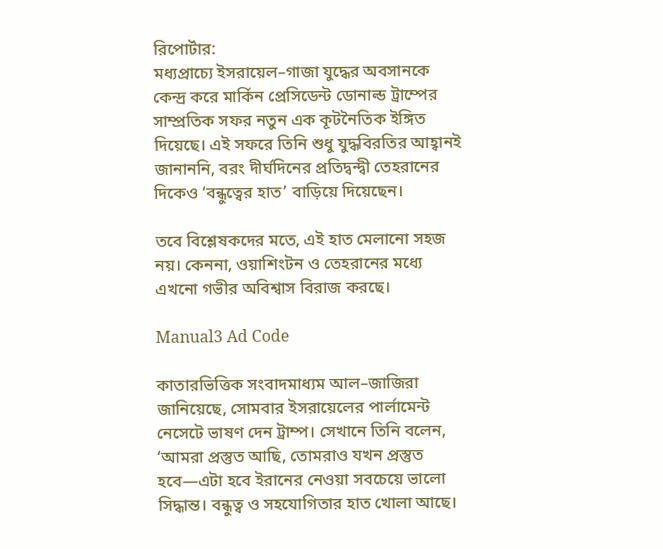রিপোর্টার:
মধ্যপ্রাচ্যে ইসরায়েল–গাজা যুদ্ধের অবসানকে কেন্দ্র করে মার্কিন প্রেসিডেন্ট ডোনাল্ড ট্রাম্পের সাম্প্রতিক সফর নতুন এক কূটনৈতিক ইঙ্গিত দিয়েছে। এই সফরে তিনি শুধু যুদ্ধবিরতির আহ্বানই জানাননি, বরং দীর্ঘদিনের প্রতিদ্বন্দ্বী তেহরানের দিকেও ‘বন্ধুত্বের হাত’ বাড়িয়ে দিয়েছেন।

তবে বিশ্লেষকদের মতে, এই হাত মেলানো সহজ নয়। কেননা, ওয়াশিংটন ও তেহরানের মধ্যে এখনো গভীর অবিশ্বাস বিরাজ করছে।

Manual3 Ad Code

কাতারভিত্তিক সংবাদমাধ্যম আল–জাজিরা জানিয়েছে, সোমবার ইসরায়েলের পার্লামেন্ট নেসেটে ভাষণ দেন ট্রাম্প। সেখানে তিনি বলেন, ‘আমরা প্রস্তুত আছি, তোমরাও যখন প্রস্তুত হবে—এটা হবে ইরানের নেওয়া সবচেয়ে ভালো সিদ্ধান্ত। বন্ধুত্ব ও সহযোগিতার হাত খোলা আছে।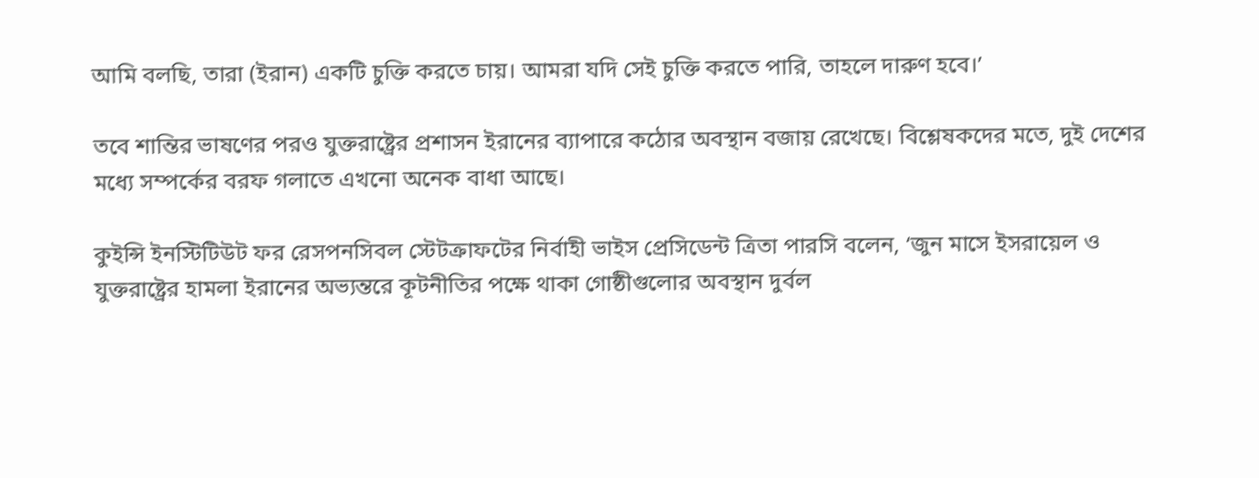আমি বলছি, তারা (ইরান) একটি চুক্তি করতে চায়। আমরা যদি সেই চুক্তি করতে পারি, তাহলে দারুণ হবে।’

তবে শান্তির ভাষণের পরও যুক্তরাষ্ট্রের প্রশাসন ইরানের ব্যাপারে কঠোর অবস্থান বজায় রেখেছে। বিশ্লেষকদের মতে, দুই দেশের মধ্যে সম্পর্কের বরফ গলাতে এখনো অনেক বাধা আছে।

কুইন্সি ইনস্টিটিউট ফর রেসপনসিবল স্টেটক্রাফটের নির্বাহী ভাইস প্রেসিডেন্ট ত্রিতা পারসি বলেন, ‘জুন মাসে ইসরায়েল ও যুক্তরাষ্ট্রের হামলা ইরানের অভ্যন্তরে কূটনীতির পক্ষে থাকা গোষ্ঠীগুলোর অবস্থান দুর্বল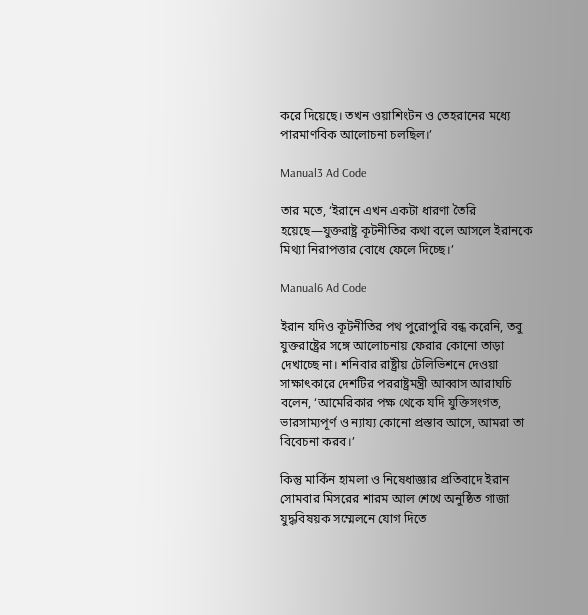করে দিয়েছে। তখন ওয়াশিংটন ও তেহরানের মধ্যে পারমাণবিক আলোচনা চলছিল।’

Manual3 Ad Code

তার মতে, ‘ইরানে এখন একটা ধারণা তৈরি হয়েছে—যুক্তরাষ্ট্র কূটনীতির কথা বলে আসলে ইরানকে মিথ্যা নিরাপত্তার বোধে ফেলে দিচ্ছে।’

Manual6 Ad Code

ইরান যদিও কূটনীতির পথ পুরোপুরি বন্ধ করেনি, তবু যুক্তরাষ্ট্রের সঙ্গে আলোচনায় ফেরার কোনো তাড়া দেখাচ্ছে না। শনিবার রাষ্ট্রীয় টেলিভিশনে দেওয়া সাক্ষাৎকারে দেশটির পররাষ্ট্রমন্ত্রী আব্বাস আরাঘচি বলেন, ‘আমেরিকার পক্ষ থেকে যদি যুক্তিসংগত, ভারসাম্যপূর্ণ ও ন্যায্য কোনো প্রস্তাব আসে, আমরা তা বিবেচনা করব।’

কিন্তু মার্কিন হামলা ও নিষেধাজ্ঞার প্রতিবাদে ইরান সোমবার মিসরের শারম আল শেখে অনুষ্ঠিত গাজা যুদ্ধবিষয়ক সম্মেলনে যোগ দিতে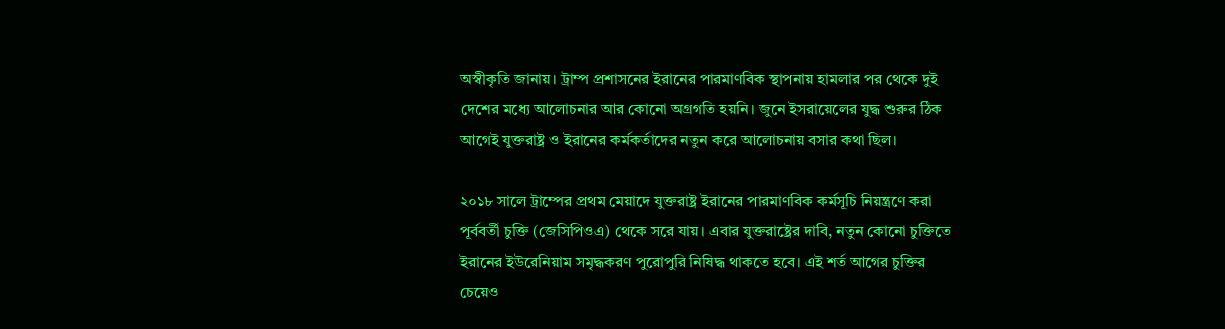অস্বীকৃতি জানায়। ট্রাম্প প্রশাসনের ইরানের পারমাণবিক স্থাপনায় হামলার পর থেকে দুই দেশের মধ্যে আলোচনার আর কোনো অগ্রগতি হয়নি। জুনে ইসরায়েলের যুদ্ধ শুরুর ঠিক আগেই যুক্তরাষ্ট্র ও ইরানের কর্মকর্তাদের নতুন করে আলোচনায় বসার কথা ছিল।

২০১৮ সালে ট্রাম্পের প্রথম মেয়াদে যুক্তরাষ্ট্র ইরানের পারমাণবিক কর্মসূচি নিয়ন্ত্রণে করা পূর্ববর্তী চুক্তি (জেসিপিওএ) থেকে সরে যায়। এবার যুক্তরাষ্ট্রের দাবি, নতুন কোনো চুক্তিতে ইরানের ইউরেনিয়াম সমৃদ্ধকরণ পুরোপুরি নিষিদ্ধ থাকতে হবে। এই শর্ত আগের চুক্তির চেয়েও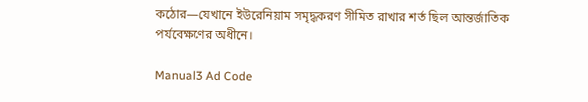কঠোর—যেখানে ইউরেনিয়াম সমৃদ্ধকরণ সীমিত রাখার শর্ত ছিল আন্তর্জাতিক পর্যবেক্ষণের অধীনে।

Manual3 Ad Code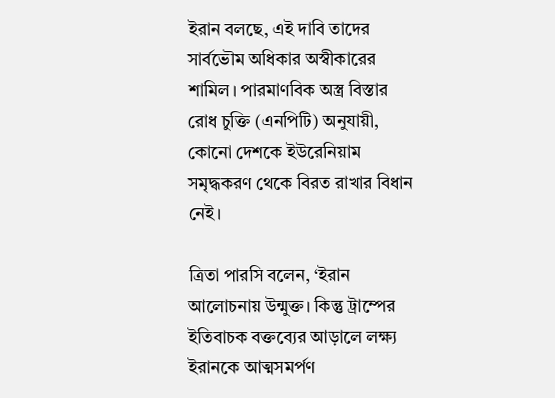ইরান বলছে, এই দাবি তাদের সার্বভৌম অধিকার অস্বীকারের শামিল। পারমাণবিক অস্ত্র বিস্তার রোধ চুক্তি (এনপিটি) অনুযায়ী, কোনো দেশকে ইউরেনিয়াম সমৃদ্ধকরণ থেকে বিরত রাখার বিধান নেই।

ত্রিতা পারসি বলেন, ‘ইরান আলোচনায় উন্মুক্ত। কিন্তু ট্রাম্পের ইতিবাচক বক্তব্যের আড়ালে লক্ষ্য ইরানকে আত্মসমর্পণ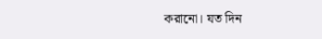করানো। যত দিন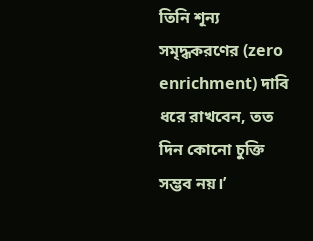তিনি শূন্য সমৃদ্ধকরণের (zero enrichment) দাবি ধরে রাখবেন, তত দিন কোনো চুক্তি সম্ভব নয়।’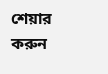শেয়ার করুন